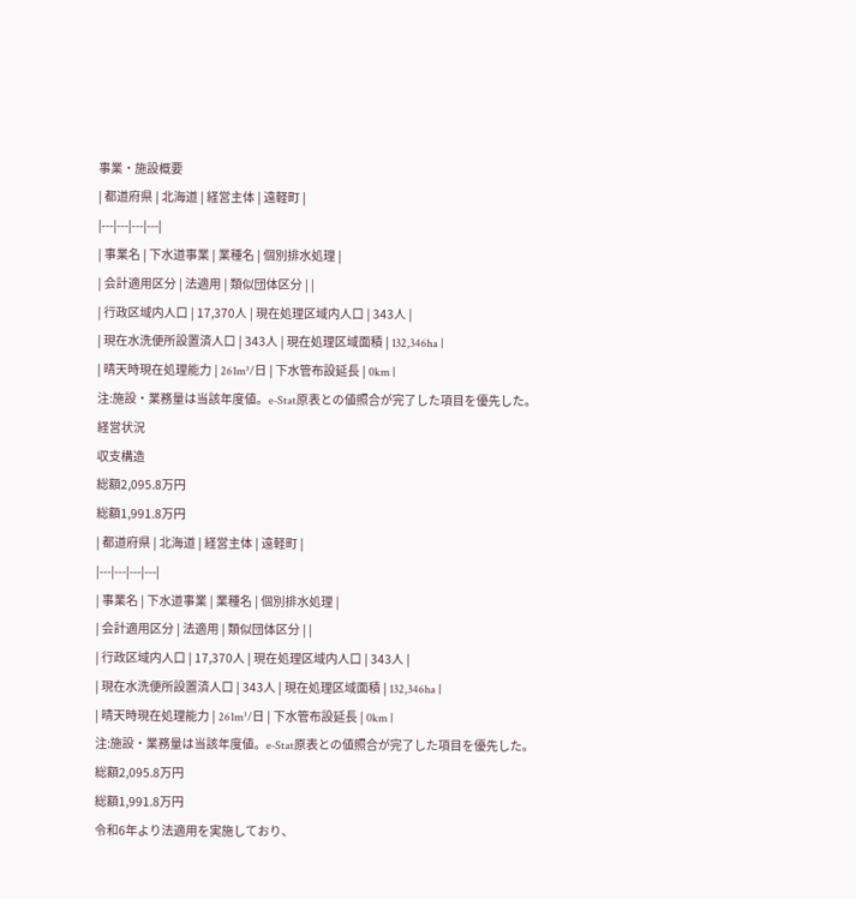事業・施設概要
| 都道府県 | 北海道 | 経営主体 | 遠軽町 |
|---|---|---|---|
| 事業名 | 下水道事業 | 業種名 | 個別排水処理 |
| 会計適用区分 | 法適用 | 類似団体区分 | |
| 行政区域内人口 | 17,370人 | 現在処理区域内人口 | 343人 |
| 現在水洗便所設置済人口 | 343人 | 現在処理区域面積 | 132,346ha |
| 晴天時現在処理能力 | 261m³/日 | 下水管布設延長 | 0km |
注:施設・業務量は当該年度値。e-Stat原表との値照合が完了した項目を優先した。
経営状況
収支構造
総額2,095.8万円
総額1,991.8万円
| 都道府県 | 北海道 | 経営主体 | 遠軽町 |
|---|---|---|---|
| 事業名 | 下水道事業 | 業種名 | 個別排水処理 |
| 会計適用区分 | 法適用 | 類似団体区分 | |
| 行政区域内人口 | 17,370人 | 現在処理区域内人口 | 343人 |
| 現在水洗便所設置済人口 | 343人 | 現在処理区域面積 | 132,346ha |
| 晴天時現在処理能力 | 261m³/日 | 下水管布設延長 | 0km |
注:施設・業務量は当該年度値。e-Stat原表との値照合が完了した項目を優先した。
総額2,095.8万円
総額1,991.8万円
令和6年より法適用を実施しており、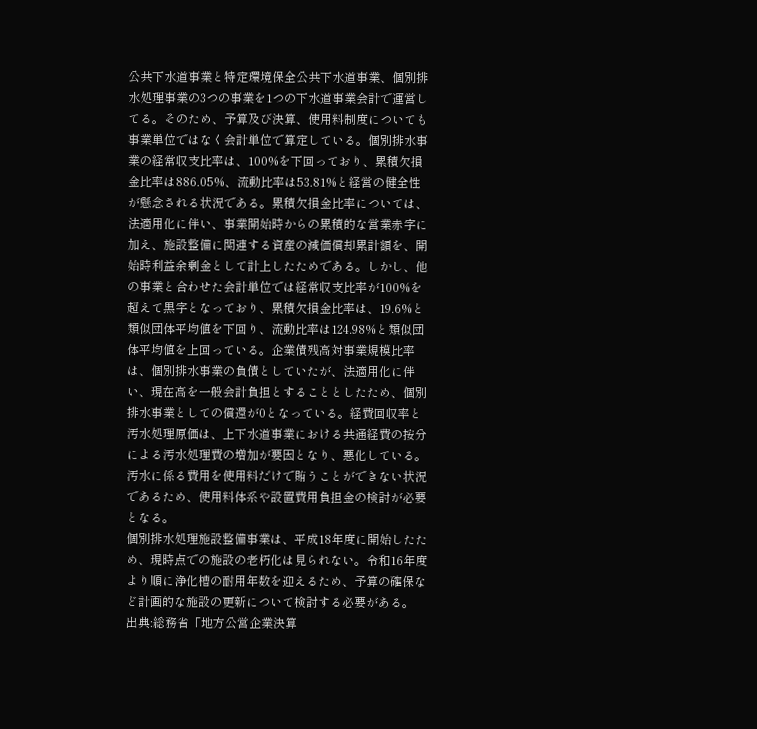公共下水道事業と特定環境保全公共下水道事業、個別排水処理事業の3つの事業を1つの下水道事業会計で運営してる。そのため、予算及び決算、使用料制度についても事業単位ではなく会計単位で算定している。個別排水事業の経常収支比率は、100%を下回っており、累積欠損金比率は886.05%、流動比率は53.81%と経営の健全性が懸念される状況である。累積欠損金比率については、法適用化に伴い、事業開始時からの累積的な営業赤字に加え、施設整備に関連する資産の減価償却累計額を、開始時利益余剰金として計上したためである。しかし、他の事業と合わせた会計単位では経常収支比率が100%を超えて黒字となっており、累積欠損金比率は、19.6%と類似団体平均値を下回り、流動比率は124.98%と類似団体平均値を上回っている。企業債残高対事業規模比率は、個別排水事業の負債としていたが、法適用化に伴い、現在高を一般会計負担とすることとしたため、個別排水事業としての償還が0となっている。経費回収率と汚水処理原価は、上下水道事業における共通経費の按分による汚水処理費の増加が要因となり、悪化している。汚水に係る費用を使用料だけで賄うことができない状況であるため、使用料体系や設置費用負担金の検討が必要となる。
個別排水処理施設整備事業は、平成18年度に開始したため、現時点での施設の老朽化は見られない。令和16年度より順に浄化槽の耐用年数を迎えるため、予算の確保など計画的な施設の更新について検討する必要がある。
出典:総務省「地方公営企業決算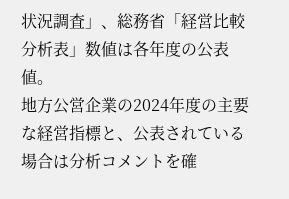状況調査」、総務省「経営比較分析表」数値は各年度の公表値。
地方公営企業の2024年度の主要な経営指標と、公表されている場合は分析コメントを確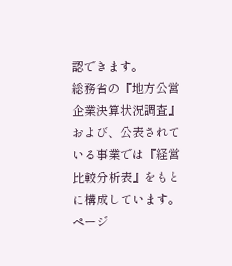認できます。
総務省の『地方公営企業決算状況調査』および、公表されている事業では『経営比較分析表』をもとに構成しています。
ページ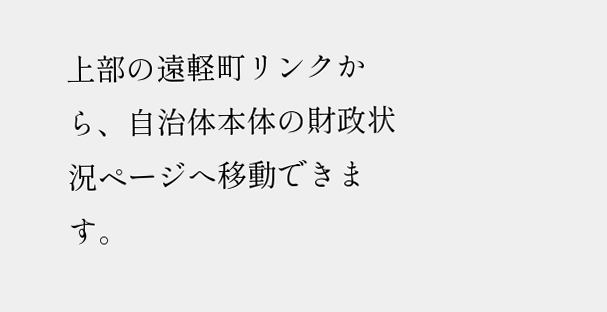上部の遠軽町リンクから、自治体本体の財政状況ページへ移動できます。